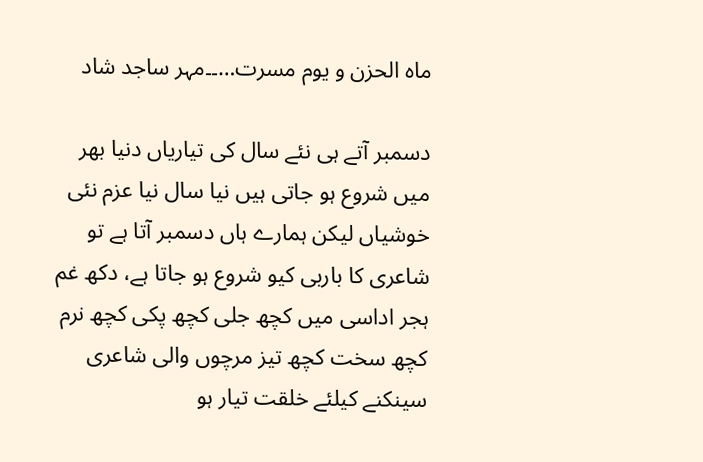ماہ الحزن و یوم مسرت…۔۔مہر ساجد شاد

دسمبر آتے ہی نئے سال کی تیاریاں دنیا بھر میں شروع ہو جاتی ہیں نیا سال نیا عزم نئی خوشیاں لیکن ہمارے ہاں دسمبر آتا ہے تو شاعری کا باربی کیو شروع ہو جاتا ہے، دکھ غم ہجر اداسی میں کچھ جلی کچھ پکی کچھ نرم کچھ سخت کچھ تیز مرچوں والی شاعری سینکنے کیلئے خلقت تیار ہو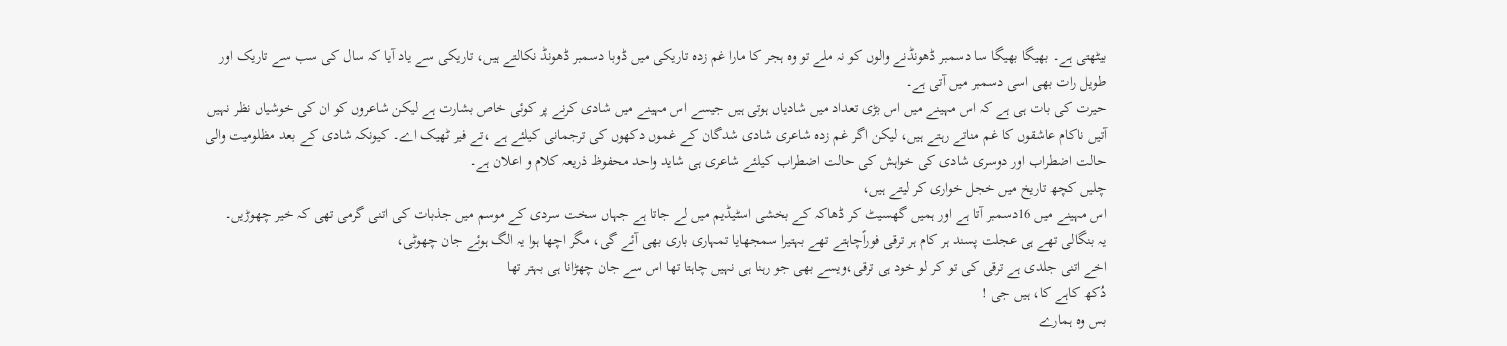بیٹھتی ہے۔ بھیگا بھیگا سا دسمبر ڈھونڈنے والوں کو نہ ملے تو وہ ہجر کا مارا غم زدہ تاریکی میں ڈوبا دسمبر ڈھونڈ نکالتے ہیں، تاریکی سے یاد آیا کہ سال کی سب سے تاریک اور طویل رات بھی اسی دسمبر میں آتی ہے۔
حیرت کی بات ہی ہے کہ اس مہینے میں اس بڑی تعداد میں شادیاں ہوتی ہیں جیسے اس مہینے میں شادی کرنے پر کوئی خاص بشارت ہے لیکن شاعروں کو ان کی خوشیاں نظر نہیں آتیں ناکام عاشقوں کا غم مناتے رہتے ہیں، لیکن اگر غم زدہ شاعری شادی شدگان کے غموں دکھوں کی ترجمانی کیلئے ہے ،تے فیر ٹھیک اے۔ کیونکہ شادی کے بعد مظلومیت والی حالت اضطراب اور دوسری شادی کی خواہش کی حالت اضطراب کیلئے شاعری ہی شاید واحد محفوظ ذریعہ کلام و اعلان ہے۔
چلیں کچھ تاریخ میں خجل خواری کر لیتے ہیں،
اس مہینے میں 16دسمبر آتا ہے اور ہمیں گھسیٹ کر ڈھاکہ کے بخشی اسٹیڈیم میں لے جاتا ہے جہاں سخت سردی کے موسم میں جذبات کی اتنی گرمی تھی کہ خیر چھوڑیں۔
یہ بنگالی تھے ہی عجلت پسند ہر کام ہر ترقی فوراًچاہتے تھے بہتیرا سمجھایا تمہاری باری بھی آئے گی، مگر اچھا ہوا یہ الگ ہوئے جان چھوٹی،
اخے اتنی جلدی ہے ترقی کی تو کر لو خود ہی ترقی،ویسے بھی جو رہنا ہی نہیں چاہتا تھا اس سے جان چھڑانا ہی بہتر تھا
دُکھ کاہے کا، ہیں جی !
بس وہ ہمارے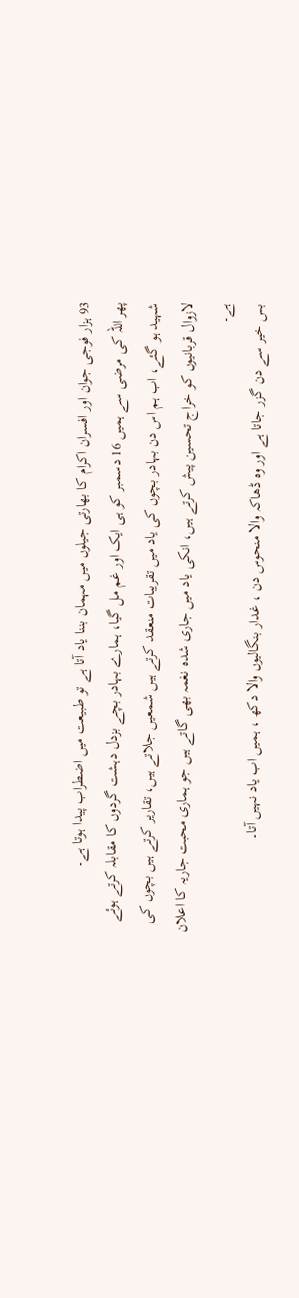93 ہزار فوجی جوان اور افسران اکرام کا بھارتی جیلوں میں مہمان بننا یاد آتا ہے تو طبیعت میں اضطراب پیدا ہوتا ہے۔
پھر اللہ کی مرضی سے ہمیں 16 دسمبر کو ہی ایک اور غم مل گیا، ہمارے بہادر بچے بزدل دہشت گردوں کا مقابلہ کرتے ہوئے شہید ہو گئے، اب ہم اس دن بہادر بچوں کی یاد میں تقریبات منعقد کرتے ہیں شمعیں جلاتے ہیں، تقاریر کرتے ہیں بچوں کی لازوال قربانیوں کو خراج تحسین پیش کرتے ہیں، انکی یاد میں جاری شدہ نغمہ بھی گاتے ہیں جو ہماری محبت جاریہ کا اعلان ہے۔
بس خیر سے دن گزر جاتا ہے اور وہ ڈھاکہ والا منحوس دن ، غدار بنگالیوں والا دکھ ، ہمیں اب یاد نہیں آتا۔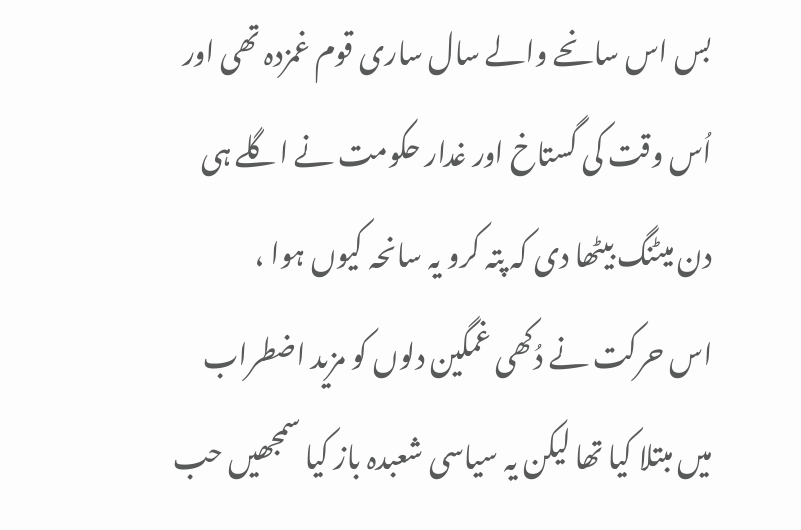بس اس سانحے والے سال ساری قوم غمزدہ تھی اور اُس وقت کی گستاخ اور غدار حکومت نے اگلے ہی دن میٹنگ بیٹھا دی کہ پتہ کرو یہ سانحہ کیوں ہوا ،
اس حرکت نے دُکھی غمگین دلوں کو مزید اضطراب میں مبتلا کیا تھا لیکن یہ سیاسی شعبدہ باز کیا سمجھیں حب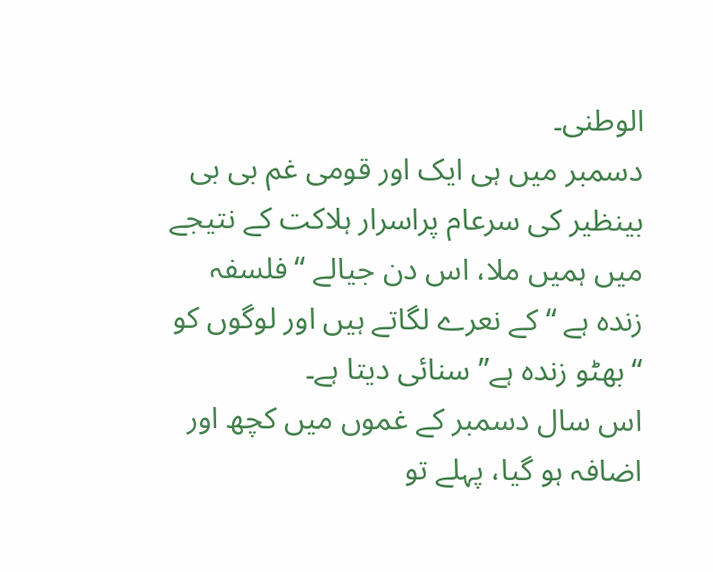الوطنی۔
دسمبر میں ہی ایک اور قومی غم بی بی بینظیر کی سرعام پراسرار ہلاکت کے نتیجے میں ہمیں ملا، اس دن جیالے “فلسفہ زندہ ہے “ کے نعرے لگاتے ہیں اور لوگوں کو “بھٹو زندہ ہے” سنائی دیتا ہے۔
اس سال دسمبر کے غموں میں کچھ اور اضافہ ہو گیا، پہلے تو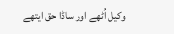وکیل اُٹھے اور ساڈا حق ایتھے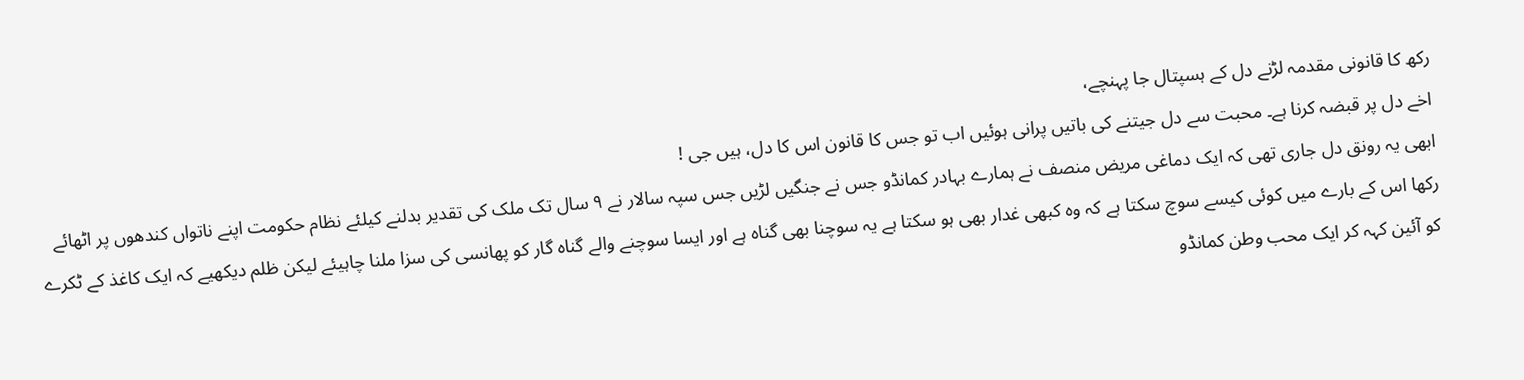رکھ کا قانونی مقدمہ لڑنے دل کے ہسپتال جا پہنچے،
اخے دل پر قبضہ کرنا ہے۔ محبت سے دل جیتنے کی باتیں پرانی ہوئیں اب تو جس کا قانون اس کا دل، ہیں جی !
ابھی یہ رونق دل جاری تھی کہ ایک دماغی مریض منصف نے ہمارے بہادر کمانڈو جس نے جنگیں لڑیں جس سپہ سالار نے ۹ سال تک ملک کی تقدیر بدلنے کیلئے نظام حکومت اپنے ناتواں کندھوں پر اٹھائے رکھا اس کے بارے میں کوئی کیسے سوچ سکتا ہے کہ وہ کبھی غدار بھی ہو سکتا ہے یہ سوچنا بھی گناہ ہے اور ایسا سوچنے والے گناہ گار کو پھانسی کی سزا ملنا چاہیئے لیکن ظلم دیکھیے کہ ایک کاغذ کے ٹکرے کو آئین کہہ کر ایک محب وطن کمانڈو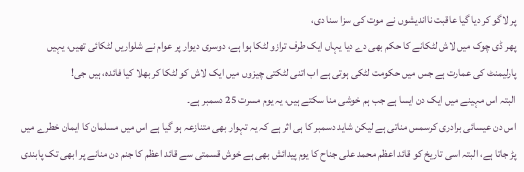پر لاگو کر دیا گیا عاقبت نااندیشوں نے موت کی سزا سنا دی،
پھر ڈی چوک میں لاش لٹکانے کا حکم بھی دے دیا یہاں ایک طرف ترازو لٹکا ہوا ہے، دوسری دیوار پر عوام نے شلواریں لٹکائی تھیں، یہیں پارلیمنٹ کی عمارت ہے جس میں حکومت لٹکی ہوتی ہے اب اتنی لٹکتی چیزوں میں ایک لاش کو لٹکا کر بھلا کیا فائدہ، ہیں جی!
البتہ اس مہینے میں ایک دن ایسا ہے جب ہم خوشی منا سکتے ہیں، یہ یوم مسرت 25 دسمبر ہے۔
اس دن عیسائی برادری کرسمس مناتی ہے لیکن شاید دسمبر کا ہی اثر ہے کہ یہ تہوار بھی متنازعہ ہو گیا ہے اس میں مسلمان کا ایمان خطرے میں پڑ جاتا ہے، البتہ اسی تاریخ کو قائد اعظم محمد علی جناح کا یوم پیدائش بھی ہے خوش قسمتی سے قائد اعظم کا جنم دن منانے پر ابھی تک پابندی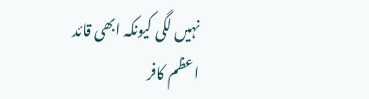نہیں لگی کیونکہ ابھی قائد اعظم کافر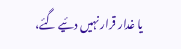یا غدار قرار نہیں دئیے گئے،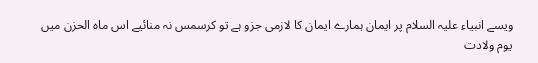ویسے انبیاء علیہ السلام پر ایمان ہمارے ایمان کا لازمی جزو ہے تو کرسمس نہ منائیے اس ماہ الحزن میں
یوم ولادت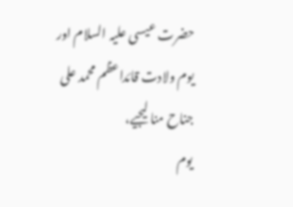حضرت عیسی علیہ السلام اور
یوم ولادت قائداعظم محمد علی جناح منا لیجیے،
یوم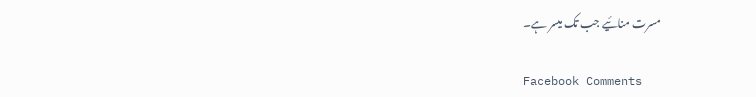مسرت منائیے جب تک میسر ہے۔

Facebook Comments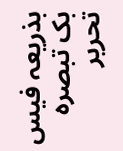بذریعہ فیس بک تبصرہ تحریر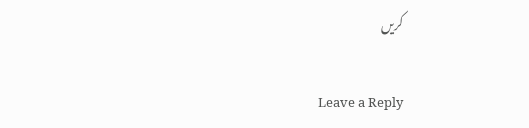کریں

Leave a Reply